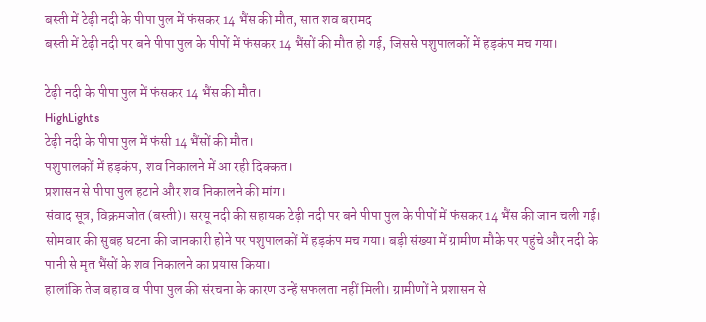बस्ती में टेढ़ी नदी के पीपा पुल में फंसकर 14 भैंस की मौत, सात शव बरामद
बस्ती में टेढ़ी नदी पर बने पीपा पुल के पीपों में फंसकर 14 भैंसों की मौत हो गई, जिससे पशुपालकों में हड़कंप मच गया।

टेढ़ी नदी के पीपा पुल में फंसकर 14 भैंस की मौत।
HighLights
टेढ़ी नदी के पीपा पुल में फंसी 14 भैंसों की मौत।
पशुपालकों में हड़कंप, शव निकालने में आ रही दिक्कत।
प्रशासन से पीपा पुल हटाने और शव निकालने की मांग।
संवाद सूत्र, विक्रमजोत (बस्ती)। सरयू नदी की सहायक टेढ़ी नदी पर बने पीपा पुल के पीपों में फंसकर 14 भैंस की जान चली गई। सोमवार की सुबह घटना की जानकारी होने पर पशुपालकों में हड़कंप मच गया। बड़ी संख्या में ग्रामीण मौके पर पहुंचे और नदी के पानी से मृत भैंसों के शव निकालने का प्रयास किया।
हालांकि तेज बहाव व पीपा पुल की संरचना के कारण उन्हें सफलता नहीं मिली। ग्रामीणों ने प्रशासन से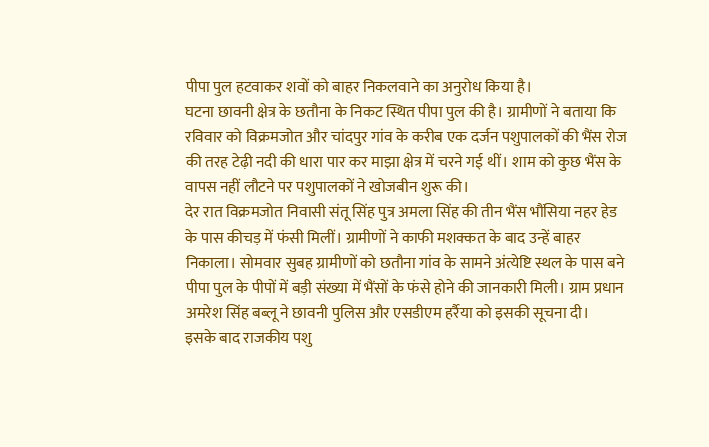पीपा पुल हटवाकर शवों को बाहर निकलवाने का अनुरोध किया है।
घटना छावनी क्षेत्र के छतौना के निकट स्थित पीपा पुल की है। ग्रामीणों ने बताया कि रविवार को विक्रमजोत और चांदपुर गांव के करीब एक दर्जन पशुपालकों की भैंस रोज की तरह टेढ़ी नदी की धारा पार कर माझा क्षेत्र में चरने गई थीं। शाम को कुछ भैंस के वापस नहीं लौटने पर पशुपालकों ने खोजबीन शुरू की।
देर रात विक्रमजोत निवासी संतू सिंह पुत्र अमला सिंह की तीन भैंस भौंसिया नहर हेड के पास कीचड़ में फंसी मिलीं। ग्रामीणों ने काफी मशक्कत के बाद उन्हें बाहर निकाला। सोमवार सुबह ग्रामीणों को छतौना गांव के सामने अंत्येष्टि स्थल के पास बने पीपा पुल के पीपों में बड़ी संख्या में भैंसों के फंसे होने की जानकारी मिली। ग्राम प्रधान अमरेश सिंह बब्लू ने छावनी पुलिस और एसडीएम हर्रैया को इसकी सूचना दी।
इसके बाद राजकीय पशु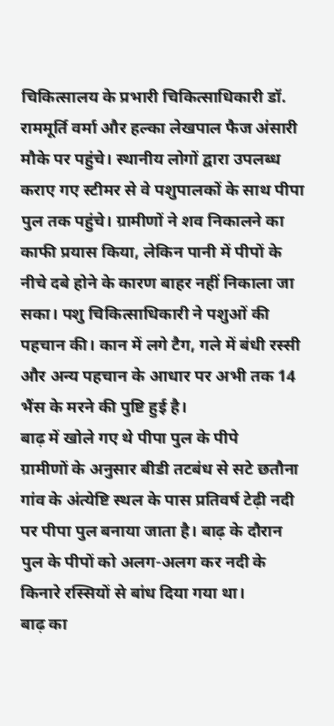चिकित्सालय के प्रभारी चिकित्साधिकारी डॉ. राममूर्ति वर्मा और हल्का लेखपाल फैज अंसारी मौके पर पहुंचे। स्थानीय लोगों द्वारा उपलब्ध कराए गए स्टीमर से वे पशुपालकों के साथ पीपा पुल तक पहुंचे। ग्रामीणों ने शव निकालने का काफी प्रयास किया, लेकिन पानी में पीपों के नीचे दबे होने के कारण बाहर नहीं निकाला जा सका। पशु चिकित्साधिकारी ने पशुओं की पहचान की। कान में लगे टैग, गले में बंधी रस्सी और अन्य पहचान के आधार पर अभी तक 14 भैंस के मरने की पुष्टि हुई है।
बाढ़ में खोले गए थे पीपा पुल के पीपे
ग्रामीणों के अनुसार बीडी तटबंध से सटे छतौना गांव के अंत्येष्टि स्थल के पास प्रतिवर्ष टेढ़ी नदी पर पीपा पुल बनाया जाता है। बाढ़ के दौरान पुल के पीपों को अलग-अलग कर नदी के किनारे रस्सियों से बांध दिया गया था।
बाढ़ का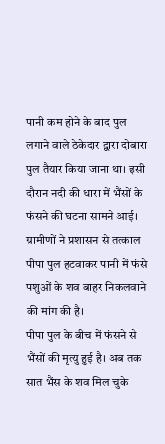पानी कम होने के बाद पुल लगाने वाले ठेकेदार द्वारा दोबारा पुल तैयार किया जाना था। इसी दौरान नदी की धारा में भैंसों के फंसने की घटना सामने आई। ग्रामीणों ने प्रशासन से तत्काल पीपा पुल हटवाकर पानी में फंसे पशुओं के शव बाहर निकलवाने की मांग की है।
पीपा पुल के बीच में फंसने से भैंसों की मृत्यु हुई है। अब तक सात भैंस के शव मिल चुके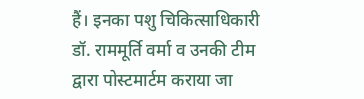हैं। इनका पशु चिकित्साधिकारी डॉ. राममूर्ति वर्मा व उनकी टीम द्वारा पोस्टमार्टम कराया जा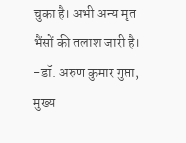चुका है। अभी अन्य मृत भैंसों की तलाश जारी है। -डॉ. अरुण कुमार गुप्ता, मुख्य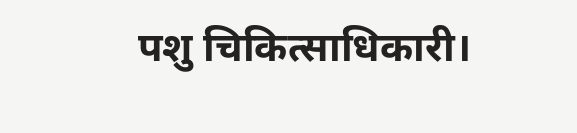पशु चिकित्साधिकारी।